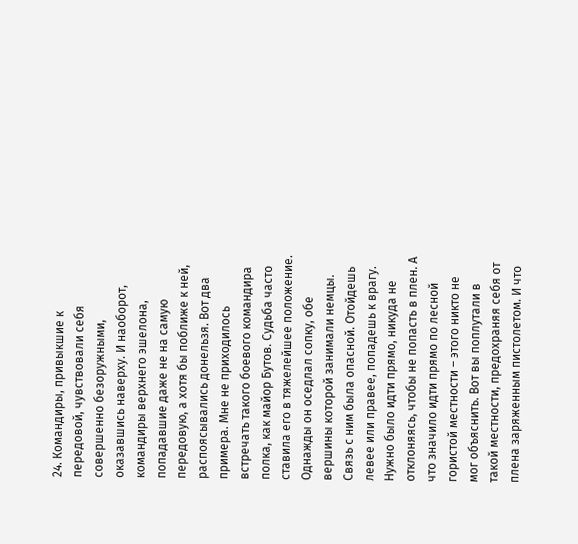24. Командиры, привыкшие к передовой, чувствовали себя совершенно безоружными, оказавшись наверху. И наоборот, командиры верхнего эшелона, попадавшие даже не на самую передовую, а хотя бы поближе к ней, распоясывались донельзя. Вот два примера. Мне не приходилось встречать такого боевого командира полка, как майор Бутов. Судьба часто ставила его в тяжелейшее положение. Однажды он оседлал сопку, обе вершины которой занимали немцы. Связь с ним была опасной. Отойдешь левее или правее, попадешь к врагу. Нужно было идти прямо, никуда не отклоняясь, чтобы не попасть в плен. А что значило идти прямо по лесной гористой местности – этого никто не мог объяснить. Вот вы поплутали в такой местности, предохраняя себя от плена заряженным пистолетом. И что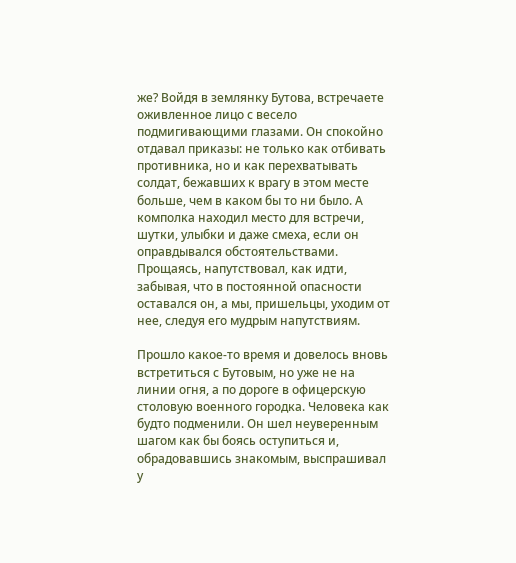же? Войдя в землянку Бутова, встречаете оживленное лицо с весело подмигивающими глазами. Он спокойно отдавал приказы: не только как отбивать противника, но и как перехватывать солдат, бежавших к врагу в этом месте больше, чем в каком бы то ни было. А комполка находил место для встречи, шутки, улыбки и даже смеха, если он оправдывался обстоятельствами. Прощаясь, напутствовал, как идти, забывая, что в постоянной опасности оставался он, а мы, пришельцы, уходим от нее, следуя его мудрым напутствиям.

Прошло какое-то время и довелось вновь встретиться с Бутовым, но уже не на линии огня, а по дороге в офицерскую столовую военного городка. Человека как будто подменили. Он шел неуверенным шагом как бы боясь оступиться и, обрадовавшись знакомым, выспрашивал у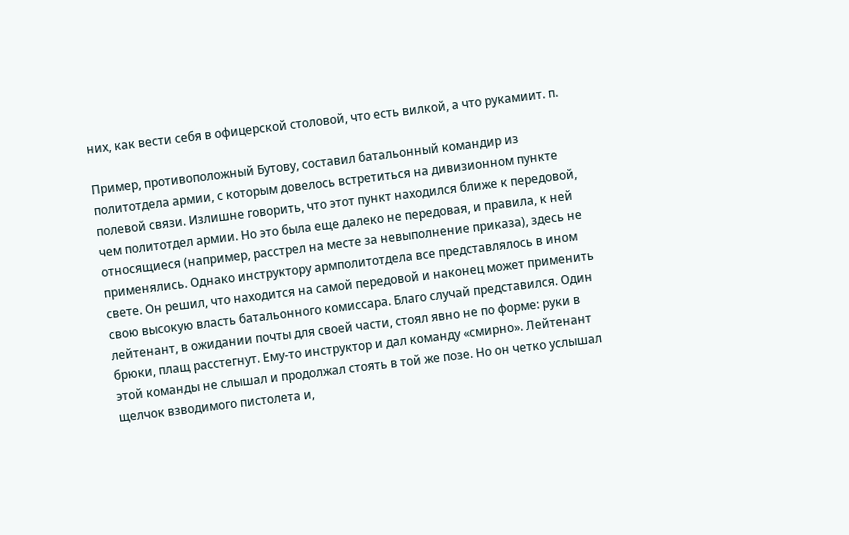них, как вести себя в офицерской столовой, что есть вилкой, а что рукамиит. п.

Пример, противоположный Бутову, составил батальонный командир из политотдела армии, с которым довелось встретиться на дивизионном пункте полевой связи. Излишне говорить, что этот пункт находился ближе к передовой, чем политотдел армии. Но это была еще далеко не передовая, и правила, к ней относящиеся (например, расстрел на месте за невыполнение приказа), здесь не применялись. Однако инструктору армполитотдела все представлялось в ином свете. Он решил, что находится на самой передовой и наконец может применить свою высокую власть батальонного комиссара. Благо случай представился. Один лейтенант, в ожидании почты для своей части, стоял явно не по форме: руки в брюки, плащ расстегнут. Ему-то инструктор и дал команду «смирно». Лейтенант этой команды не слышал и продолжал стоять в той же позе. Но он четко услышал щелчок взводимого пистолета и,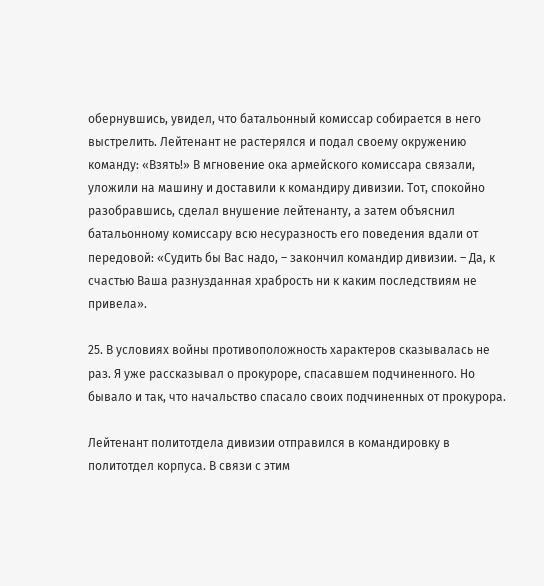обернувшись, увидел, что батальонный комиссар собирается в него выстрелить. Лейтенант не растерялся и подал своему окружению команду: «Взять!» В мгновение ока армейского комиссара связали, уложили на машину и доставили к командиру дивизии. Тот, спокойно разобравшись, сделал внушение лейтенанту, а затем объяснил батальонному комиссару всю несуразность его поведения вдали от передовой: «Судить бы Вас надо, – закончил командир дивизии. – Да, к счастью Ваша разнузданная храбрость ни к каким последствиям не привела».

25. В условиях войны противоположность характеров сказывалась не раз. Я уже рассказывал о прокуроре, спасавшем подчиненного. Но бывало и так, что начальство спасало своих подчиненных от прокурора.

Лейтенант политотдела дивизии отправился в командировку в политотдел корпуса. В связи с этим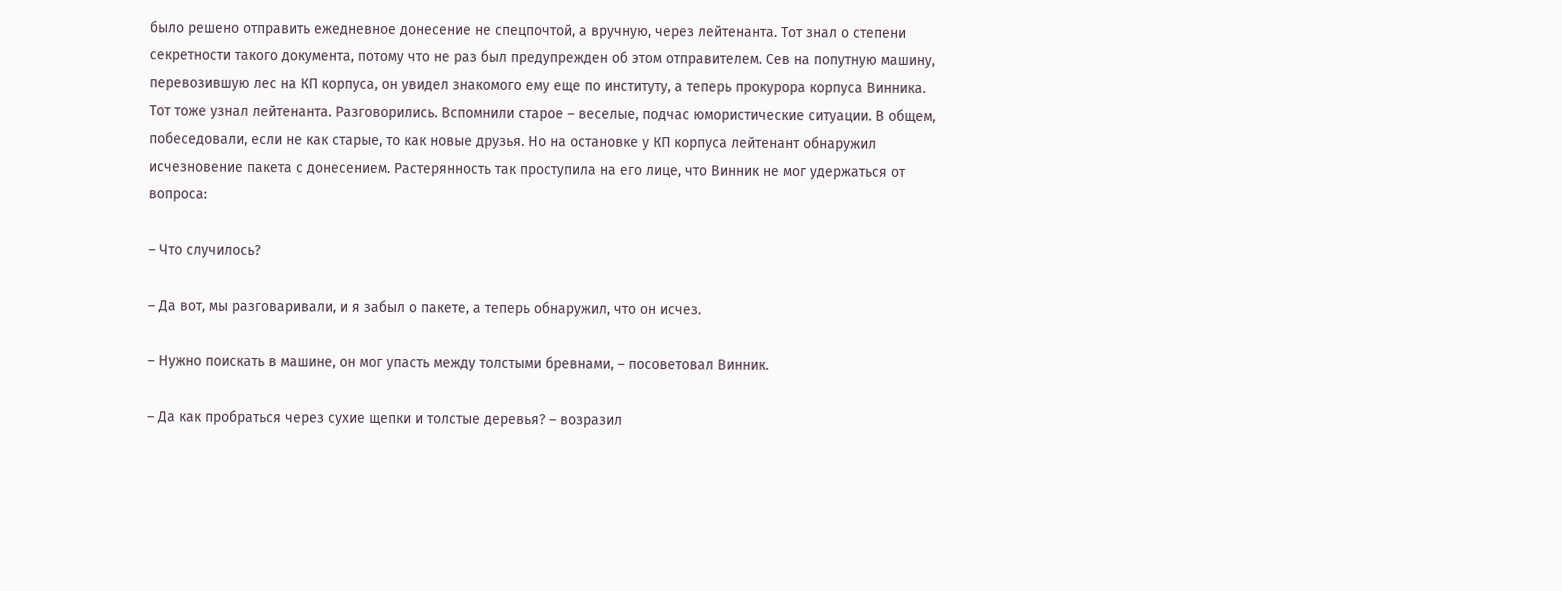было решено отправить ежедневное донесение не спецпочтой, а вручную, через лейтенанта. Тот знал о степени секретности такого документа, потому что не раз был предупрежден об этом отправителем. Сев на попутную машину, перевозившую лес на КП корпуса, он увидел знакомого ему еще по институту, а теперь прокурора корпуса Винника. Тот тоже узнал лейтенанта. Разговорились. Вспомнили старое – веселые, подчас юмористические ситуации. В общем, побеседовали, если не как старые, то как новые друзья. Но на остановке у КП корпуса лейтенант обнаружил исчезновение пакета с донесением. Растерянность так проступила на его лице, что Винник не мог удержаться от вопроса:

– Что случилось?

– Да вот, мы разговаривали, и я забыл о пакете, а теперь обнаружил, что он исчез.

– Нужно поискать в машине, он мог упасть между толстыми бревнами, – посоветовал Винник.

– Да как пробраться через сухие щепки и толстые деревья? – возразил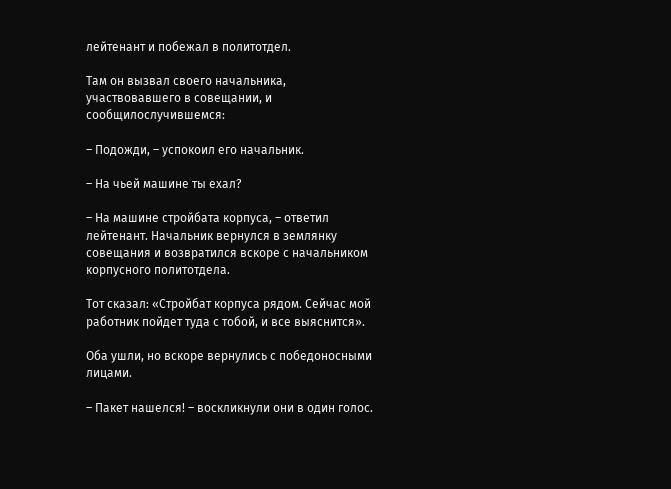лейтенант и побежал в политотдел.

Там он вызвал своего начальника, участвовавшего в совещании, и сообщилослучившемся:

– Подожди, – успокоил его начальник.

– На чьей машине ты ехал?

– На машине стройбата корпуса, – ответил лейтенант. Начальник вернулся в землянку совещания и возвратился вскоре с начальником корпусного политотдела.

Тот сказал: «Стройбат корпуса рядом. Сейчас мой работник пойдет туда с тобой, и все выяснится».

Оба ушли, но вскоре вернулись с победоносными лицами.

– Пакет нашелся! – воскликнули они в один голос.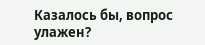Казалось бы, вопрос улажен?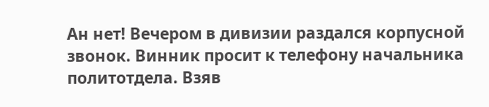Ан нет! Вечером в дивизии раздался корпусной звонок. Винник просит к телефону начальника политотдела. Взяв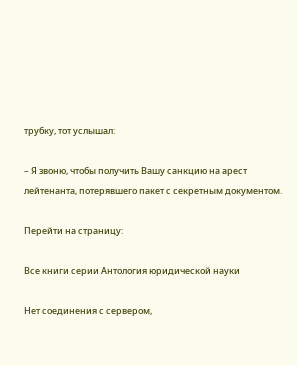трубку, тот услышал:

– Я звоню, чтобы получить Вашу санкцию на арест лейтенанта, потерявшего пакет с секретным документом.

Перейти на страницу:

Все книги серии Антология юридической науки

Нет соединения с сервером,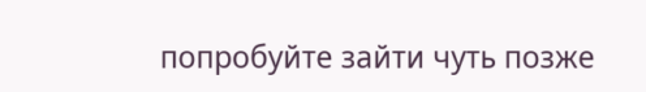попробуйте зайти чуть позже